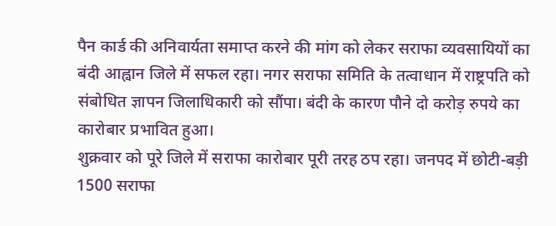पैन कार्ड की अनिवार्यता समाप्त करने की मांग को लेकर सराफा व्यवसायियों का बंदी आह्वान जिले में सफल रहा। नगर सराफा समिति के तत्वाधान में राष्ट्रपति को संबोधित ज्ञापन जिलाधिकारी को सौंपा। बंदी के कारण पौने दो करोड़ रुपये का कारोबार प्रभावित हुआ।
शुक्रवार को पूरे जिले में सराफा कारोबार पूरी तरह ठप रहा। जनपद में छोटी-बड़ी 1500 सराफा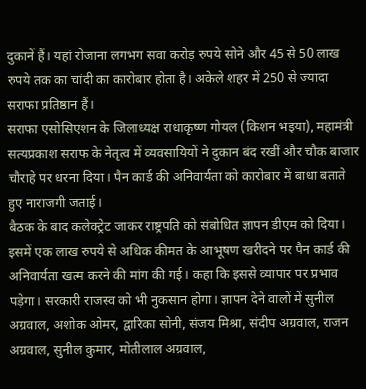दुकानें हैं। यहां रोजाना लगभग सवा करोड़ रुपये सोने और 45 से 50 लाख रुपये तक का चांदी का कारोबार होता है। अकेले शहर में 250 से ज्यादा सराफा प्रतिष्ठान हैं।
सराफा एसोसिएशन के जिलाध्यक्ष राधाकृष्ण गोयल (किशन भइया), महामंत्री सत्यप्रकाश सराफ के नेतृत्व में व्यवसायियों ने दुकान बंद रखीं और चौक बाजार चौराहे पर धरना दिया। पैन कार्ड की अनिवार्यता को कारोबार में बाधा बताते हुए नाराजगी जताई।
बैठक के बाद कलेक्ट्रेट जाकर राष्ट्रपति को संबोधित ज्ञापन डीएम को दिया। इसमें एक लाख रुपये से अधिक कीमत के आभूषण खरीदने पर पैन कार्ड की अनिवार्यता खत्म करने की मांग की गई। कहा कि इससे व्यापार पर प्रभाव पड़ेगा। सरकारी राजस्व को भी नुकसान होगा। ज्ञापन देने वालों में सुनील अग्रवाल, अशोक ओमर, द्वारिका सोनी, संजय मिश्रा, संदीप अग्रवाल, राजन अग्रवाल, सुनील कुमार, मोतीलाल अग्रवाल,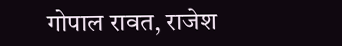गोपाल रावत, राजेश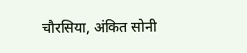चौरसिया, अंकित सोनी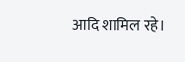आदि शामिल रहे।